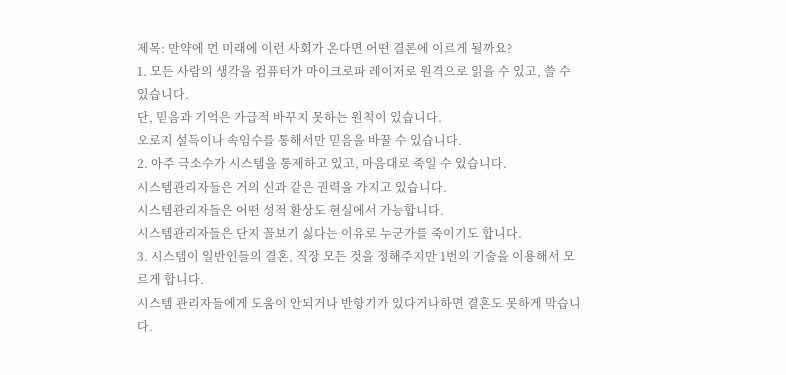제목: 만약에 먼 미래에 이런 사회가 온다면 어떤 결론에 이르게 될까요?
1. 모든 사람의 생각을 컴퓨터가 마이크로파 레이저로 원격으로 읽을 수 있고, 쓸 수 있습니다.
단, 믿음과 기억은 가급적 바꾸지 못하는 원칙이 있습니다.
오로지 설득이나 속임수를 통해서만 믿음을 바꿀 수 있습니다.
2. 아주 극소수가 시스템을 통제하고 있고, 마음대로 죽일 수 있습니다.
시스템관리자들은 거의 신과 같은 권력을 가지고 있습니다.
시스템관리자들은 어떤 성적 환상도 현실에서 가능합니다.
시스템관리자들은 단지 꼴보기 싫다는 이유로 누군가를 죽이기도 합니다.
3. 시스템이 일반인들의 결혼, 직장 모든 것을 정해주지만 1번의 기술을 이용해서 모르게 합니다.
시스템 관리자들에게 도움이 안되거나 반항기가 있다거나하면 결혼도 못하게 막습니다.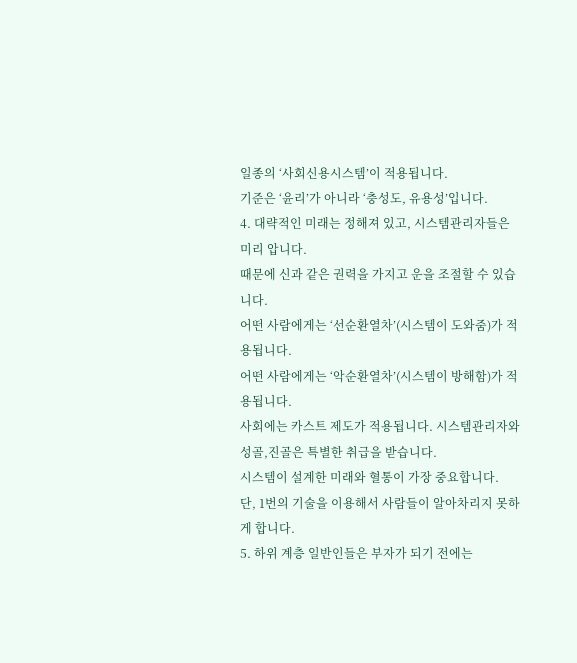일종의 ‘사회신용시스템’이 적용됩니다.
기준은 ‘윤리’가 아니라 ‘충성도, 유용성’입니다.
4. 대략적인 미래는 정해져 있고, 시스템관리자들은 미리 압니다.
때문에 신과 같은 권력을 가지고 운을 조절할 수 있습니다.
어떤 사람에게는 ‘선순환열차’(시스템이 도와줌)가 적용됩니다.
어떤 사람에게는 ‘악순환열차’(시스템이 방해함)가 적용됩니다.
사회에는 카스트 제도가 적용됩니다. 시스템관리자와 성골,진골은 특별한 취급을 받습니다.
시스템이 설계한 미래와 혈통이 가장 중요합니다.
단, 1번의 기술을 이용해서 사람들이 알아차리지 못하게 합니다.
5. 하위 계층 일반인들은 부자가 되기 전에는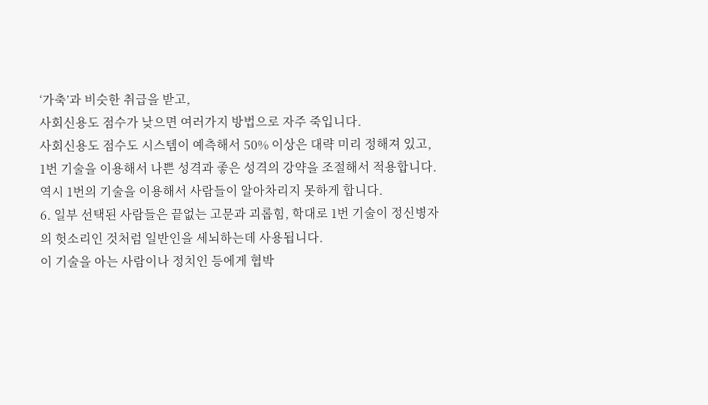‘가축’과 비슷한 취급을 받고,
사회신용도 점수가 낮으면 여러가지 방법으로 자주 죽입니다.
사회신용도 점수도 시스템이 예측해서 50% 이상은 대략 미리 정해져 있고,
1번 기술을 이용해서 나쁜 성격과 좋은 성격의 강약을 조절해서 적용합니다.
역시 1번의 기술을 이용해서 사람들이 알아차리지 못하게 합니다.
6. 일부 선택된 사람들은 끝없는 고문과 괴롭힘, 학대로 1번 기술이 정신병자의 헛소리인 것처럼 일반인을 세뇌하는데 사용됩니다.
이 기술을 아는 사람이나 정치인 등에게 협박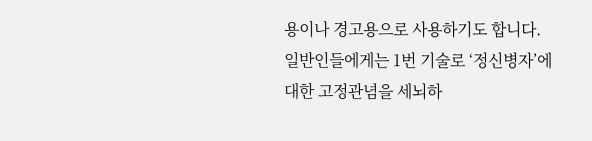용이나 경고용으로 사용하기도 합니다.
일반인들에게는 1번 기술로 ‘정신병자’에 대한 고정관념을 세뇌하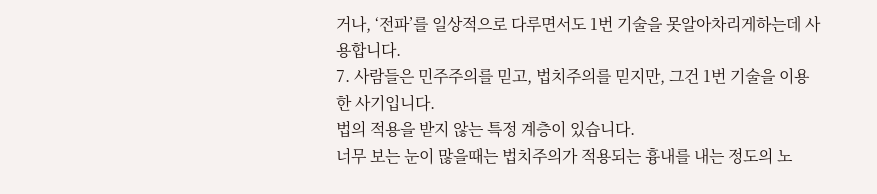거나, ‘전파’를 일상적으로 다루면서도 1번 기술을 못알아차리게하는데 사용합니다.
7. 사람들은 민주주의를 믿고, 법치주의를 믿지만, 그건 1번 기술을 이용한 사기입니다.
법의 적용을 받지 않는 특정 계층이 있습니다.
너무 보는 눈이 많을때는 법치주의가 적용되는 흉내를 내는 정도의 노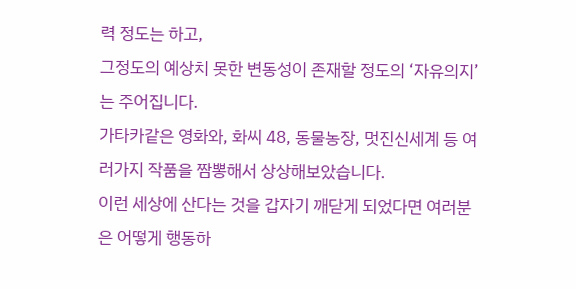력 정도는 하고,
그정도의 예상치 못한 변동성이 존재할 정도의 ‘자유의지’는 주어집니다.
가타카같은 영화와, 화씨 48, 동물농장, 멋진신세계 등 여러가지 작품을 짬뽕해서 상상해보았습니다.
이런 세상에 산다는 것을 갑자기 깨닫게 되었다면 여러분은 어떻게 행동하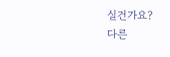실건가요?
다른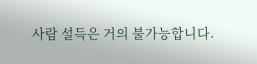사람 설득은 거의 불가능합니다.